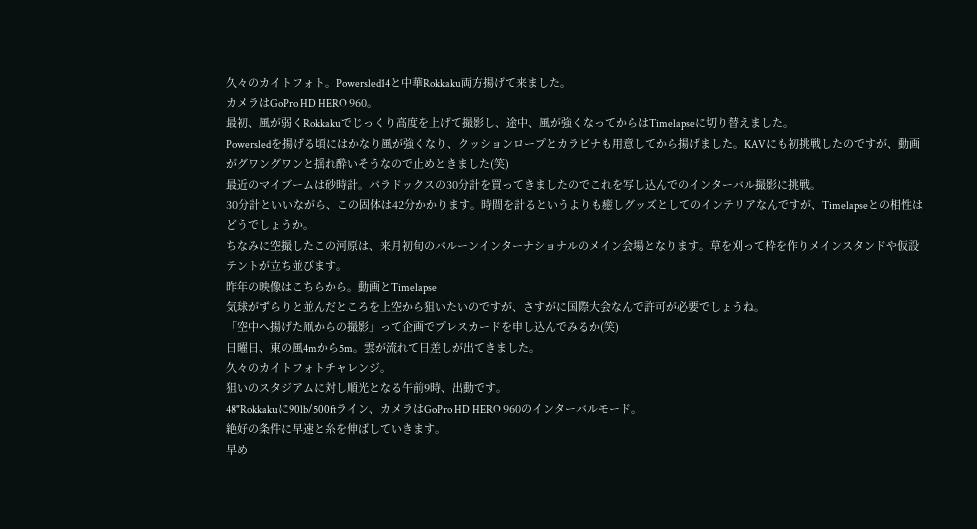久々のカイトフォト。Powersled14と中華Rokkaku両方揚げて来ました。
カメラはGoPro HD HERO 960。
最初、風が弱くRokkakuでじっくり高度を上げて撮影し、途中、風が強くなってからはTimelapseに切り替えました。
Powersledを揚げる頃にはかなり風が強くなり、クッションロープとカラビナも用意してから揚げました。KAVにも初挑戦したのですが、動画がグワングワンと揺れ酔いそうなので止めときました(笑)
最近のマイブームは砂時計。パラドックスの30分計を買ってきましたのでこれを写し込んでのインターバル撮影に挑戦。
30分計といいながら、この固体は42分かかります。時間を計るというよりも癒しグッズとしてのインテリアなんですが、Timelapseとの相性はどうでしょうか。
ちなみに空撮したこの河原は、来月初旬のバルーンインターナショナルのメイン会場となります。草を刈って枠を作りメインスタンドや仮設テントが立ち並びます。
昨年の映像はこちらから。動画とTimelapse
気球がずらりと並んだところを上空から狙いたいのですが、さすがに国際大会なんで許可が必要でしょうね。
「空中へ揚げた凧からの撮影」って企画でプレスカードを申し込んでみるか(笑)
日曜日、東の風4mから5m。雲が流れて日差しが出てきました。
久々のカイトフォトチャレンジ。
狙いのスタジアムに対し順光となる午前9時、出動です。
48"Rokkakuに90lb/500ftライン、カメラはGoPro HD HERO 960のインターバルモード。
絶好の条件に早速と糸を伸ばしていきます。
早め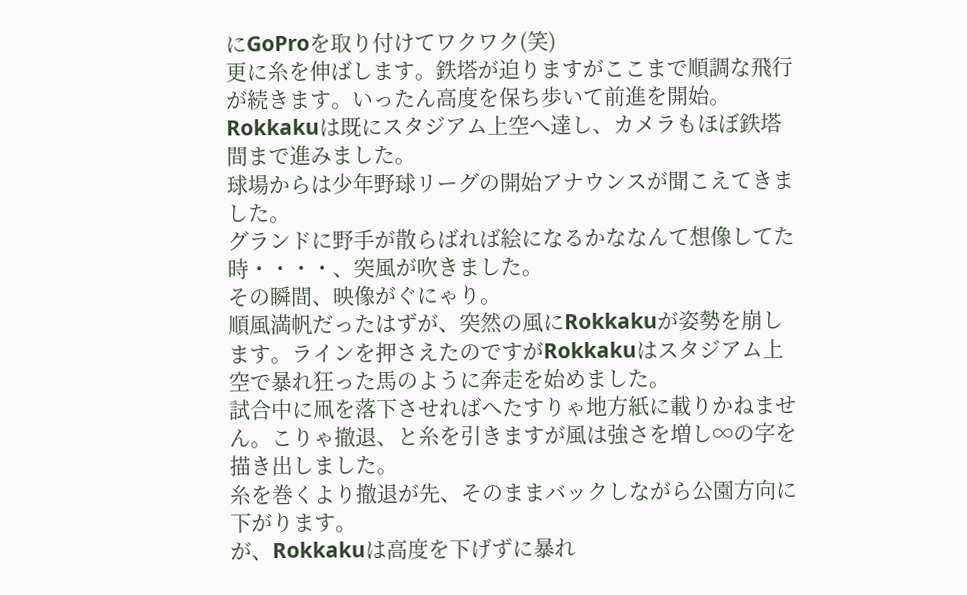にGoProを取り付けてワクワク(笑)
更に糸を伸ばします。鉄塔が迫りますがここまで順調な飛行が続きます。いったん高度を保ち歩いて前進を開始。
Rokkakuは既にスタジアム上空へ達し、カメラもほぼ鉄塔間まで進みました。
球場からは少年野球リーグの開始アナウンスが聞こえてきました。
グランドに野手が散らばれば絵になるかななんて想像してた時・・・・、突風が吹きました。
その瞬間、映像がぐにゃり。
順風満帆だったはずが、突然の風にRokkakuが姿勢を崩します。ラインを押さえたのですがRokkakuはスタジアム上空で暴れ狂った馬のように奔走を始めました。
試合中に凧を落下させればへたすりゃ地方紙に載りかねません。こりゃ撤退、と糸を引きますが風は強さを増し∞の字を描き出しました。
糸を巻くより撤退が先、そのままバックしながら公園方向に下がります。
が、Rokkakuは高度を下げずに暴れ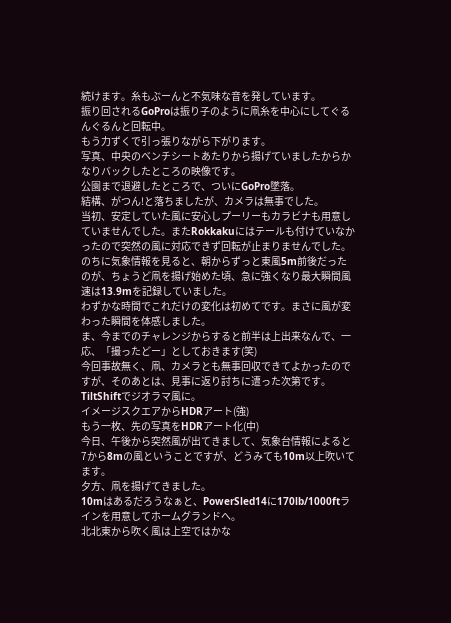続けます。糸もぶーんと不気味な音を発しています。
振り回されるGoProは振り子のように凧糸を中心にしてぐるんぐるんと回転中。
もう力ずくで引っ張りながら下がります。
写真、中央のベンチシートあたりから揚げていましたからかなりバックしたところの映像です。
公園まで退避したところで、ついにGoPro墜落。
結構、がつん!と落ちましたが、カメラは無事でした。
当初、安定していた風に安心しプーリーもカラビナも用意していませんでした。またRokkakuにはテールも付けていなかったので突然の風に対応できず回転が止まりませんでした。
のちに気象情報を見ると、朝からずっと東風5m前後だったのが、ちょうど凧を揚げ始めた頃、急に強くなり最大瞬間風速は13.9mを記録していました。
わずかな時間でこれだけの変化は初めてです。まさに風が変わった瞬間を体感しました。
ま、今までのチャレンジからすると前半は上出来なんで、一応、「撮ったどー」としておきます(笑)
今回事故無く、凧、カメラとも無事回収できてよかったのですが、そのあとは、見事に返り討ちに遭った次第です。
TiltShiftでジオラマ風に。
イメージスクエアからHDRアート(強)
もう一枚、先の写真をHDRアート化(中)
今日、午後から突然風が出てきまして、気象台情報によると7から8mの風ということですが、どうみても10m以上吹いてます。
夕方、凧を揚げてきました。
10mはあるだろうなぁと、PowerSled14に170lb/1000ftラインを用意してホームグランドへ。
北北東から吹く風は上空ではかな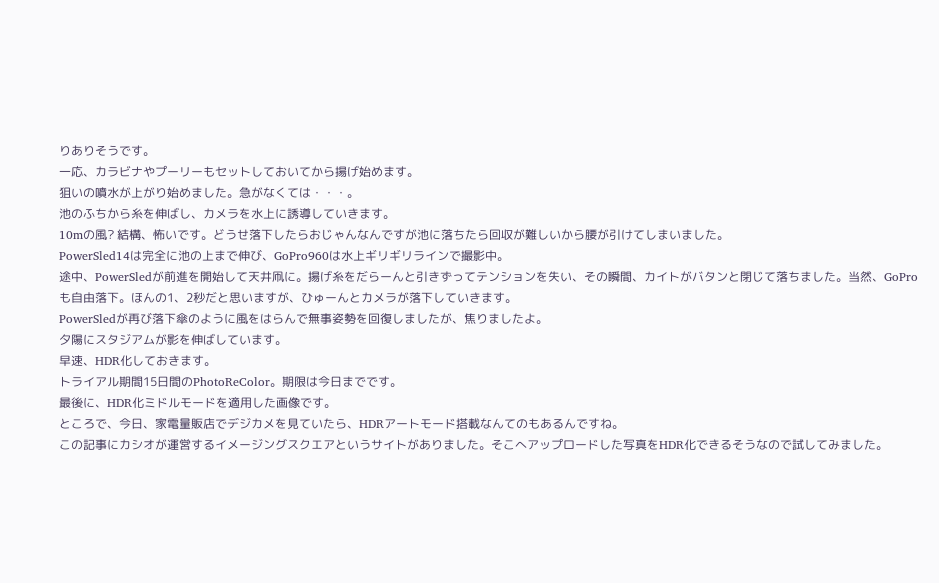りありそうです。
一応、カラビナやプーリーもセットしておいてから揚げ始めます。
狙いの噴水が上がり始めました。急がなくては・・・。
池のふちから糸を伸ばし、カメラを水上に誘導していきます。
10mの風? 結構、怖いです。どうせ落下したらおじゃんなんですが池に落ちたら回収が難しいから腰が引けてしまいました。
PowerSled14は完全に池の上まで伸び、GoPro960は水上ギリギリラインで撮影中。
途中、PowerSledが前進を開始して天井凧に。揚げ糸をだらーんと引きずってテンションを失い、その瞬間、カイトがバタンと閉じて落ちました。当然、GoProも自由落下。ほんの1、2秒だと思いますが、ひゅーんとカメラが落下していきます。
PowerSledが再び落下傘のように風をはらんで無事姿勢を回復しましたが、焦りましたよ。
夕陽にスタジアムが影を伸ばしています。
早速、HDR化しておきます。
トライアル期間15日間のPhotoReColor。期限は今日までです。
最後に、HDR化ミドルモードを適用した画像です。
ところで、今日、家電量販店でデジカメを見ていたら、HDRアートモード搭載なんてのもあるんですね。
この記事にカシオが運営するイメージングスクエアというサイトがありました。そこへアップロードした写真をHDR化できるそうなので試してみました。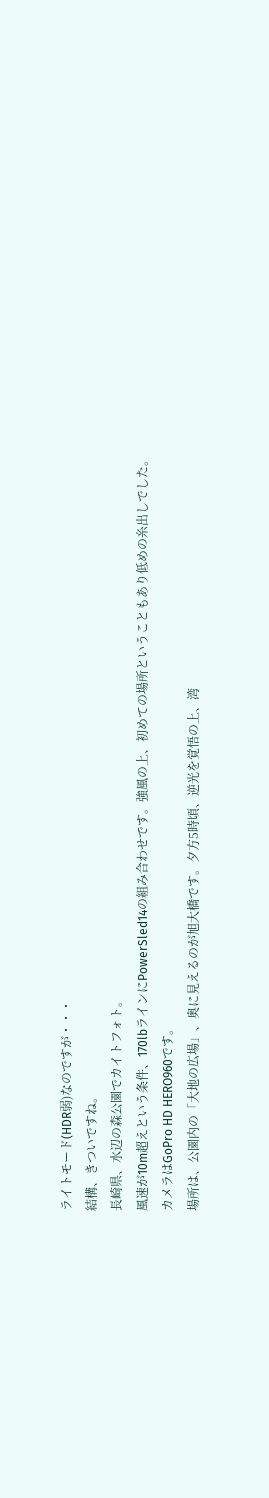ライトモード(HDR弱)なのですが・・・
結構、きついですね。
長崎県、水辺の森公園でカイトフォト。
風速が10m超えという条件、170lbラインにPowerSled14の組み合わせです。強風の上、初めての場所ということもあり低めの糸出しでした。
カメラはGoPro HD HERO960です。
場所は、公園内の「大地の広場」、奥に見えるのが旭大橋です。夕方5時頃、逆光を覚悟の上、湾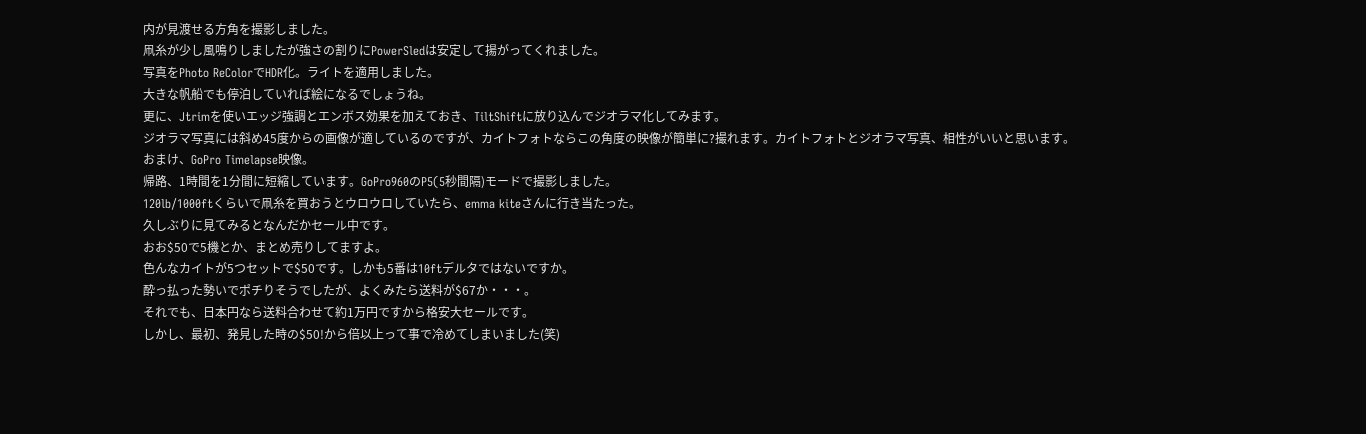内が見渡せる方角を撮影しました。
凧糸が少し風鳴りしましたが強さの割りにPowerSledは安定して揚がってくれました。
写真をPhoto ReColorでHDR化。ライトを適用しました。
大きな帆船でも停泊していれば絵になるでしょうね。
更に、Jtrimを使いエッジ強調とエンボス効果を加えておき、TiltShiftに放り込んでジオラマ化してみます。
ジオラマ写真には斜め45度からの画像が適しているのですが、カイトフォトならこの角度の映像が簡単に?撮れます。カイトフォトとジオラマ写真、相性がいいと思います。
おまけ、GoPro Timelapse映像。
帰路、1時間を1分間に短縮しています。GoPro960のP5(5秒間隔)モードで撮影しました。
120lb/1000ftくらいで凧糸を買おうとウロウロしていたら、emma kiteさんに行き当たった。
久しぶりに見てみるとなんだかセール中です。
おお$50で5機とか、まとめ売りしてますよ。
色んなカイトが5つセットで$50です。しかも5番は10ftデルタではないですか。
酔っ払った勢いでポチりそうでしたが、よくみたら送料が$67か・・・。
それでも、日本円なら送料合わせて約1万円ですから格安大セールです。
しかし、最初、発見した時の$50!から倍以上って事で冷めてしまいました(笑)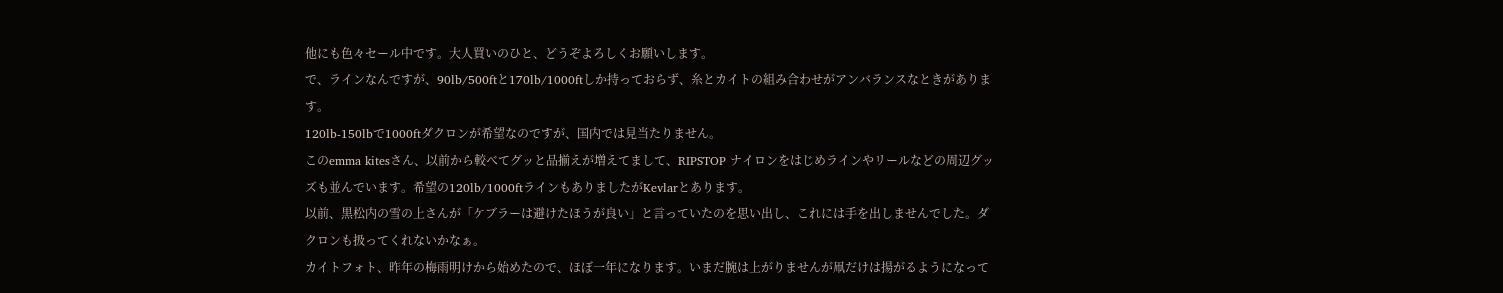他にも色々セール中です。大人買いのひと、どうぞよろしくお願いします。
で、ラインなんですが、90lb/500ftと170lb/1000ftしか持っておらず、糸とカイトの組み合わせがアンバランスなときがあります。
120lb-150lbで1000ftダクロンが希望なのですが、国内では見当たりません。
このemma kitesさん、以前から較べてグッと品揃えが増えてまして、RIPSTOP ナイロンをはじめラインやリールなどの周辺グッズも並んでいます。希望の120lb/1000ftラインもありましたがKevlarとあります。
以前、黒松内の雪の上さんが「ケブラーは避けたほうが良い」と言っていたのを思い出し、これには手を出しませんでした。ダクロンも扱ってくれないかなぁ。
カイトフォト、昨年の梅雨明けから始めたので、ほぼ一年になります。いまだ腕は上がりませんが凧だけは揚がるようになって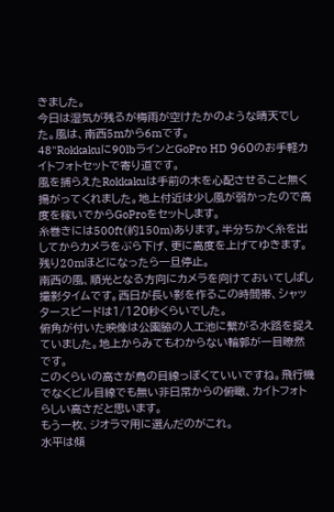きました。
今日は湿気が残るが梅雨が空けたかのような晴天でした。風は、南西5mから6mです。
48"Rokkakuに90lbラインとGoPro HD 960のお手軽カイトフォトセットで寄り道です。
風を捕らえたRokkakuは手前の木を心配させること無く揚がってくれました。地上付近は少し風が弱かったので高度を稼いでからGoProをセットします。
糸巻きには500ft(約150m)あります。半分ちかく糸を出してからカメラをぶら下げ、更に高度を上げてゆきます。
残り20mほどになったら一旦停止。
南西の風、順光となる方向にカメラを向けておいてしばし撮影タイムです。西日が長い影を作るこの時間帯、シャッタースピードは1/120秒くらいでした。
俯角が付いた映像は公園脇の人工池に繋がる水路を捉えていました。地上からみてもわからない輪郭が一目瞭然です。
このくらいの高さが鳥の目線っぽくていいですね。飛行機でなくビル目線でも無い非日常からの俯瞰、カイトフォトらしい高さだと思います。
もう一枚、ジオラマ用に選んだのがこれ。
水平は傾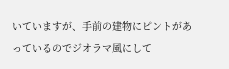いていますが、手前の建物にピントがあっているのでジオラマ風にして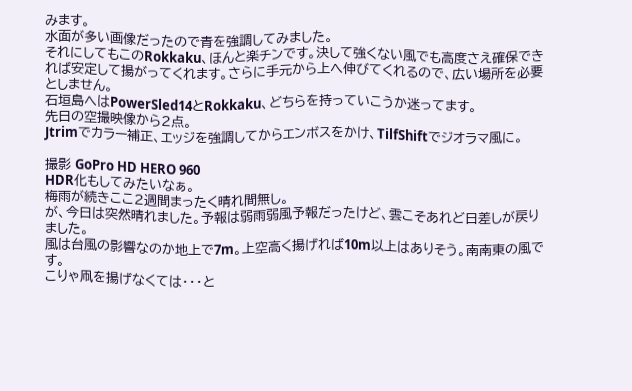みます。
水面が多い画像だったので青を強調してみました。
それにしてもこのRokkaku、ほんと楽チンです。決して強くない風でも高度さえ確保できれば安定して揚がってくれます。さらに手元から上へ伸びてくれるので、広い場所を必要としません。
石垣島へはPowerSled14とRokkaku、どちらを持っていこうか迷ってます。
先日の空撮映像から2点。
Jtrimでカラー補正、エッジを強調してからエンボスをかけ、TilfShiftでジオラマ風に。

撮影 GoPro HD HERO 960
HDR化もしてみたいなぁ。
梅雨が続きここ2週間まったく晴れ間無し。
が、今日は突然晴れました。予報は弱雨弱風予報だったけど、雲こそあれど日差しが戻りました。
風は台風の影響なのか地上で7m。上空高く揚げれば10m以上はありそう。南南東の風です。
こりゃ凧を揚げなくては・・・と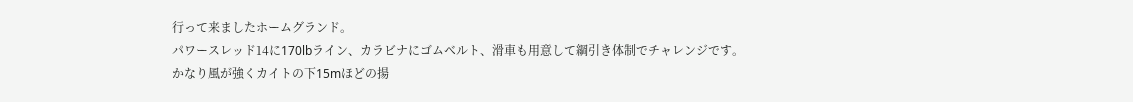行って来ましたホームグランド。
パワースレッド14に170lbライン、カラビナにゴムベルト、滑車も用意して綱引き体制でチャレンジです。
かなり風が強くカイトの下15mほどの揚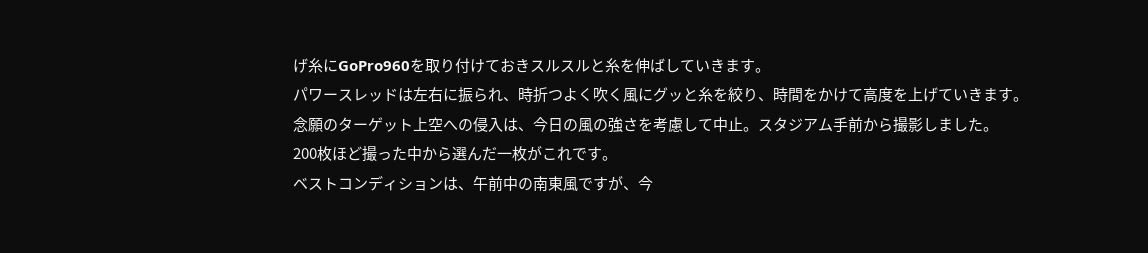げ糸にGoPro960を取り付けておきスルスルと糸を伸ばしていきます。
パワースレッドは左右に振られ、時折つよく吹く風にグッと糸を絞り、時間をかけて高度を上げていきます。
念願のターゲット上空への侵入は、今日の風の強さを考慮して中止。スタジアム手前から撮影しました。
200枚ほど撮った中から選んだ一枚がこれです。
ベストコンディションは、午前中の南東風ですが、今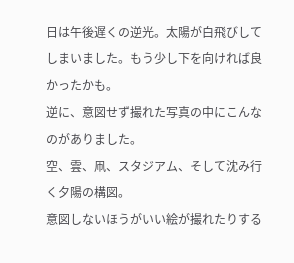日は午後遅くの逆光。太陽が白飛びしてしまいました。もう少し下を向ければ良かったかも。
逆に、意図せず撮れた写真の中にこんなのがありました。
空、雲、凧、スタジアム、そして沈み行く夕陽の構図。
意図しないほうがいい絵が撮れたりする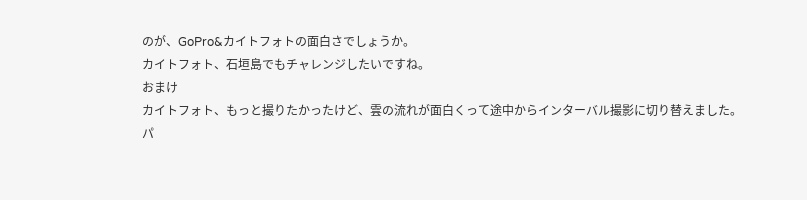のが、GoPro&カイトフォトの面白さでしょうか。
カイトフォト、石垣島でもチャレンジしたいですね。
おまけ
カイトフォト、もっと撮りたかったけど、雲の流れが面白くって途中からインターバル撮影に切り替えました。
パ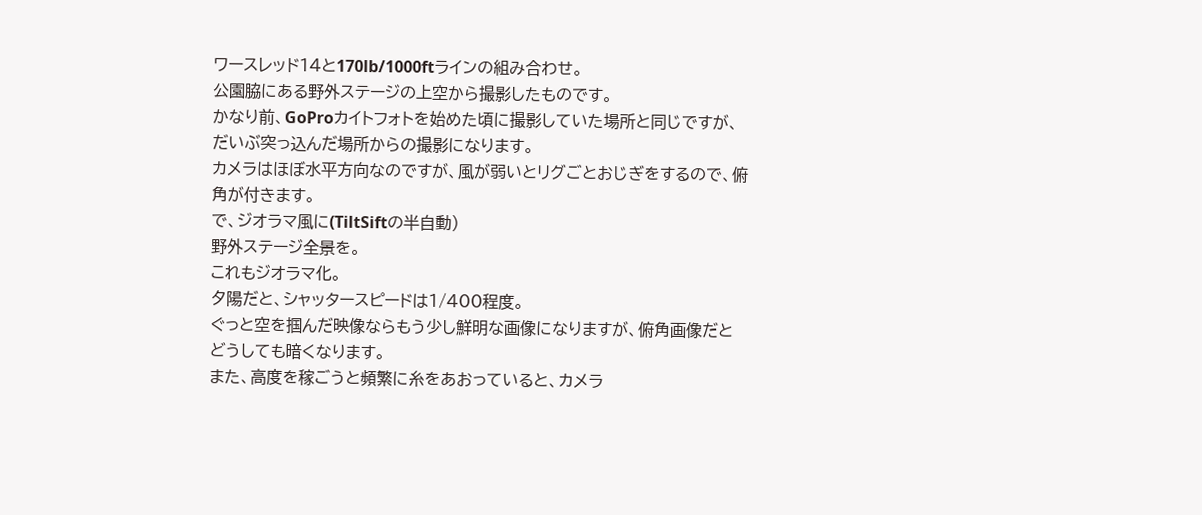ワースレッド14と170lb/1000ftラインの組み合わせ。
公園脇にある野外ステージの上空から撮影したものです。
かなり前、GoProカイトフォトを始めた頃に撮影していた場所と同じですが、だいぶ突っ込んだ場所からの撮影になります。
カメラはほぼ水平方向なのですが、風が弱いとリグごとおじぎをするので、俯角が付きます。
で、ジオラマ風に(TiltSiftの半自動)
野外ステージ全景を。
これもジオラマ化。
夕陽だと、シャッタースピードは1/400程度。
ぐっと空を掴んだ映像ならもう少し鮮明な画像になりますが、俯角画像だとどうしても暗くなります。
また、高度を稼ごうと頻繁に糸をあおっていると、カメラ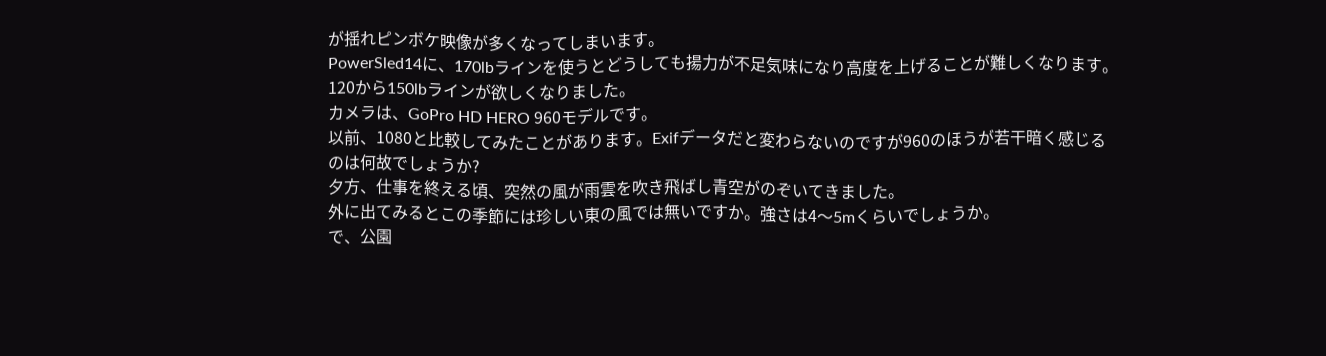が揺れピンボケ映像が多くなってしまいます。
PowerSled14に、170lbラインを使うとどうしても揚力が不足気味になり高度を上げることが難しくなります。120から150lbラインが欲しくなりました。
カメラは、GoPro HD HERO 960モデルです。
以前、1080と比較してみたことがあります。Exifデータだと変わらないのですが960のほうが若干暗く感じるのは何故でしょうか?
夕方、仕事を終える頃、突然の風が雨雲を吹き飛ばし青空がのぞいてきました。
外に出てみるとこの季節には珍しい東の風では無いですか。強さは4〜5mくらいでしょうか。
で、公園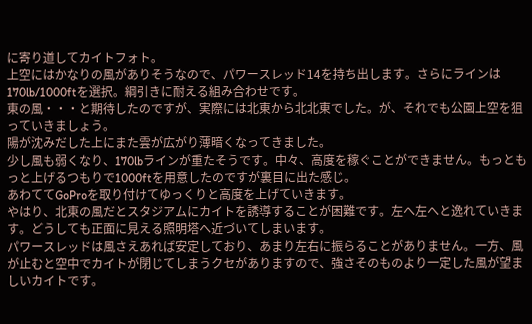に寄り道してカイトフォト。
上空にはかなりの風がありそうなので、パワースレッド14を持ち出します。さらにラインは170lb/1000ftを選択。綱引きに耐える組み合わせです。
東の風・・・と期待したのですが、実際には北東から北北東でした。が、それでも公園上空を狙っていきましょう。
陽が沈みだした上にまた雲が広がり薄暗くなってきました。
少し風も弱くなり、170lbラインが重たそうです。中々、高度を稼ぐことができません。もっともっと上げるつもりで1000ftを用意したのですが裏目に出た感じ。
あわててGoProを取り付けてゆっくりと高度を上げていきます。
やはり、北東の風だとスタジアムにカイトを誘導することが困難です。左へ左へと逸れていきます。どうしても正面に見える照明塔へ近づいてしまいます。
パワースレッドは風さえあれば安定しており、あまり左右に振らることがありません。一方、風が止むと空中でカイトが閉じてしまうクセがありますので、強さそのものより一定した風が望ましいカイトです。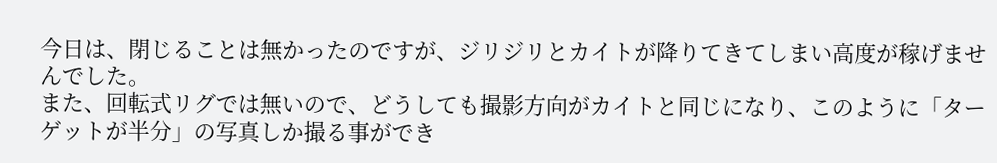今日は、閉じることは無かったのですが、ジリジリとカイトが降りてきてしまい高度が稼げませんでした。
また、回転式リグでは無いので、どうしても撮影方向がカイトと同じになり、このように「ターゲットが半分」の写真しか撮る事ができ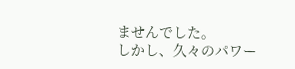ませんでした。
しかし、久々のパワー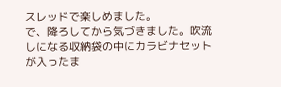スレッドで楽しめました。
で、降ろしてから気づきました。吹流しになる収納袋の中にカラビナセットが入ったま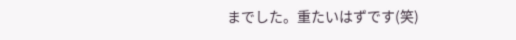までした。重たいはずです(笑)